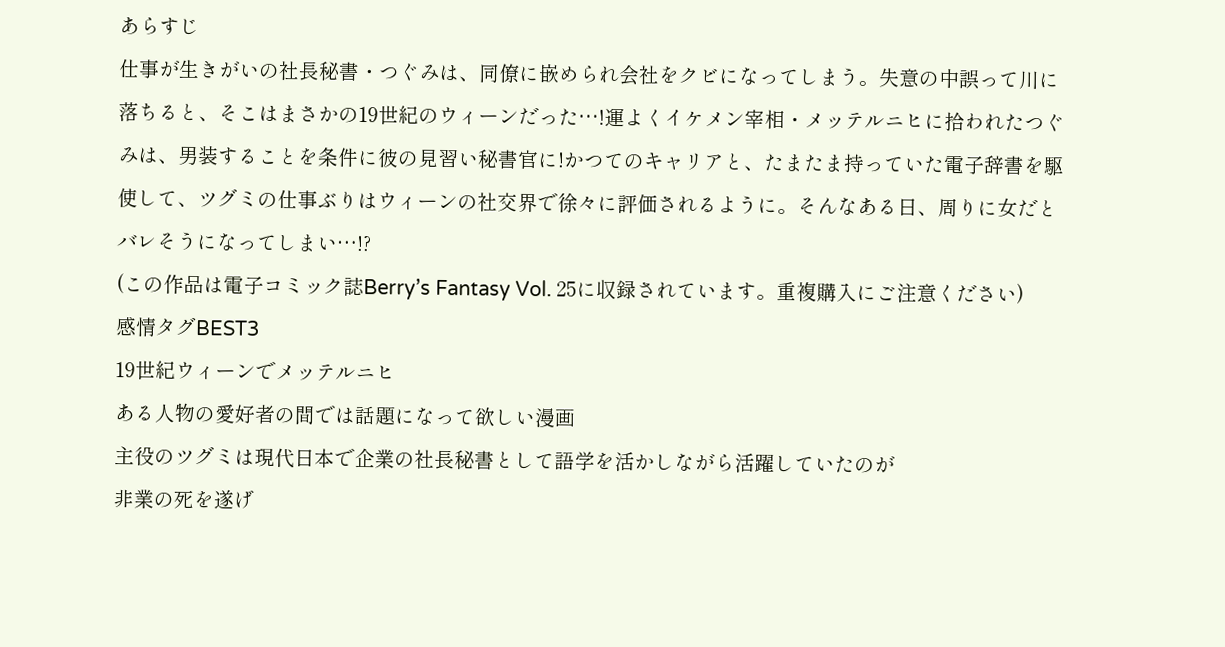あらすじ
仕事が生きがいの社長秘書・つぐみは、同僚に嵌められ会社をクビになってしまう。失意の中誤って川に落ちると、そこはまさかの19世紀のウィーンだった…!運よくイケメン宰相・メッテルニヒに拾われたつぐみは、男装することを条件に彼の見習い秘書官に!かつてのキャリアと、たまたま持っていた電子辞書を駆使して、ツグミの仕事ぶりはウィーンの社交界で徐々に評価されるように。そんなある日、周りに女だとバレそうになってしまい…!?
(この作品は電子コミック誌Berry’s Fantasy Vol. 25に収録されています。重複購入にご注意ください)
感情タグBEST3
19世紀ウィーンでメッテルニヒ
ある人物の愛好者の間では話題になって欲しい漫画
主役のツグミは現代日本で企業の社長秘書として語学を活かしながら活躍していたのが
非業の死を遂げ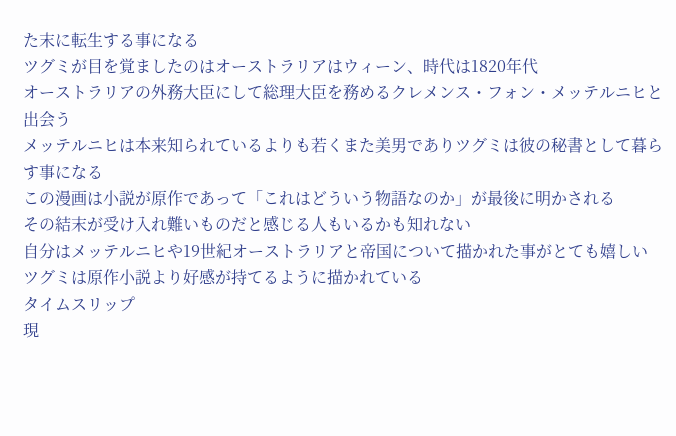た末に転生する事になる
ツグミが目を覚ましたのはオーストラリアはウィーン、時代は1820年代
オーストラリアの外務大臣にして総理大臣を務めるクレメンス・フォン・メッテルニヒと出会う
メッテルニヒは本来知られているよりも若くまた美男でありツグミは彼の秘書として暮らす事になる
この漫画は小説が原作であって「これはどういう物語なのか」が最後に明かされる
その結末が受け入れ難いものだと感じる人もいるかも知れない
自分はメッテルニヒや19世紀オーストラリアと帝国について描かれた事がとても嬉しい
ツグミは原作小説より好感が持てるように描かれている
タイムスリップ
現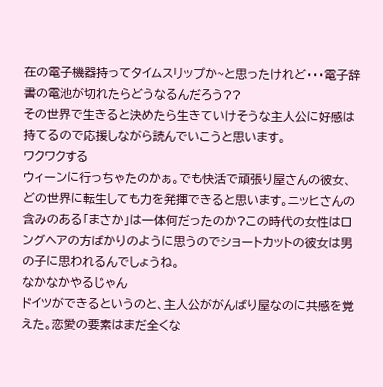在の電子機器持ってタイムスリップか~と思ったけれど・・・電子辞書の電池が切れたらどうなるんだろう??
その世界で生きると決めたら生きていけそうな主人公に好感は持てるので応援しながら読んでいこうと思います。
ワクワクする
ウィーンに行っちゃたのかぁ。でも快活で頑張り屋さんの彼女、どの世界に転生しても力を発揮できると思います。ニッヒさんの含みのある「まさか」は一体何だったのか?この時代の女性はロングヘアの方ばかりのように思うのでショートカットの彼女は男の子に思われるんでしょうね。
なかなかやるじゃん
ドイツができるというのと、主人公ががんばり屋なのに共感を覚えた。恋愛の要素はまだ全くな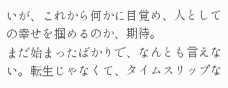いが、これから何かに目覚め、人としての幸せを掴めるのか、期待。
まだ始まったばかりで、なんとも言えない。転生じゃなくて、タイムスリップな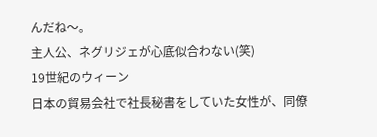んだね〜。
主人公、ネグリジェが心底似合わない(笑)
19世紀のウィーン
日本の貿易会社で社長秘書をしていた女性が、同僚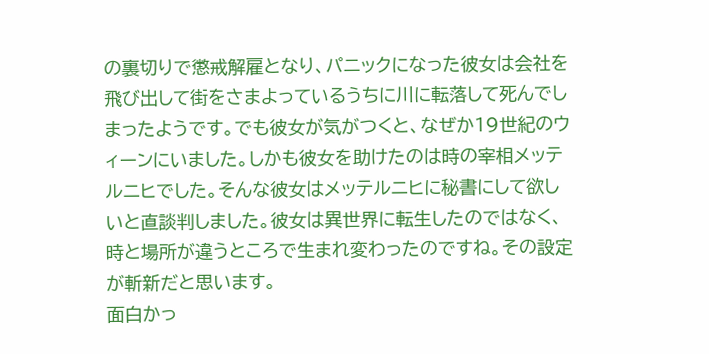の裏切りで懲戒解雇となり、パニックになった彼女は会社を飛び出して街をさまよっているうちに川に転落して死んでしまったようです。でも彼女が気がつくと、なぜか19世紀のウィーンにいました。しかも彼女を助けたのは時の宰相メッテルニヒでした。そんな彼女はメッテルニヒに秘書にして欲しいと直談判しました。彼女は異世界に転生したのではなく、時と場所が違うところで生まれ変わったのですね。その設定が斬新だと思います。
面白かっ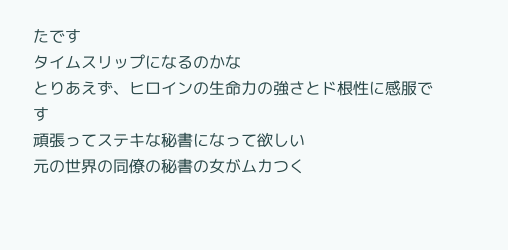たです
タイムスリップになるのかな
とりあえず、ヒロインの生命力の強さとド根性に感服です
頑張ってステキな秘書になって欲しい
元の世界の同僚の秘書の女がムカつく